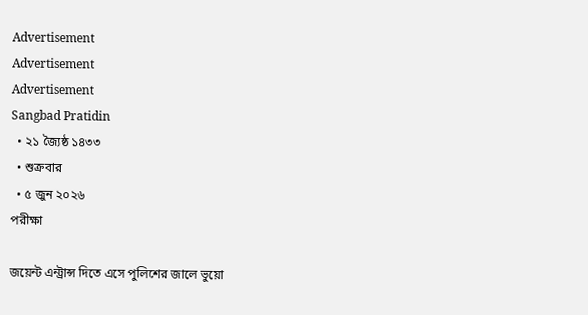Advertisement
Advertisement
Advertisement
Sangbad Pratidin
  • ২১ জ্যৈষ্ঠ ১৪৩৩
  • শুক্রবার
  • ৫ জুন ২০২৬
পরীক্ষা

জয়েন্ট এন্ট্রান্স দিতে এসে পুলিশের জালে ভুয়ো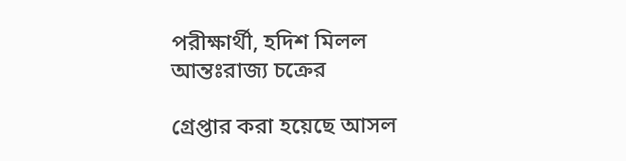পরীক্ষার্থী, হদিশ মিলল আন্তঃরাজ্য চক্রের

গ্রেপ্তার করা হয়েছে আসল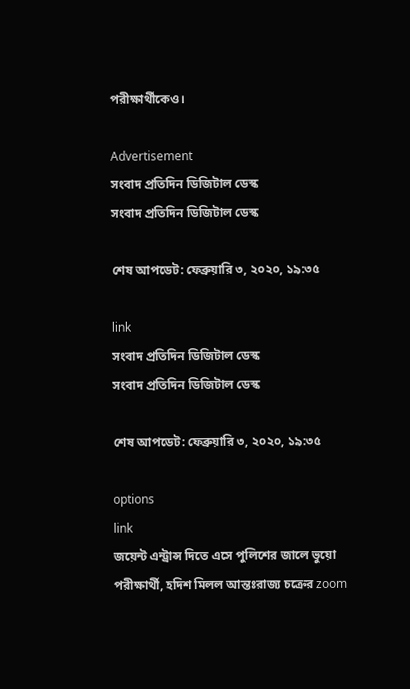পরীক্ষার্থীকেও।

Advertisement
সংবাদ প্রতিদিন ডিজিটাল ডেস্ক
সংবাদ প্রতিদিন ডিজিটাল ডেস্ক

শেষ আপডেট: ফেব্রুয়ারি ৩, ২০২০, ১৯:৩৫

link
সংবাদ প্রতিদিন ডিজিটাল ডেস্ক
সংবাদ প্রতিদিন ডিজিটাল ডেস্ক

শেষ আপডেট: ফেব্রুয়ারি ৩, ২০২০, ১৯:৩৫

options
link
জয়েন্ট এন্ট্রান্স দিতে এসে পুলিশের জালে ভুয়ো পরীক্ষার্থী, হদিশ মিলল আন্তঃরাজ্য চক্রের zoom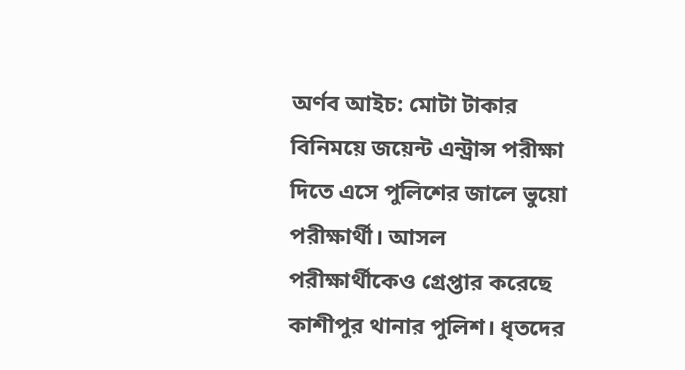অর্ণব আইচ: মোটা টাকার বিনিময়ে জয়েন্ট এন্ট্রান্স পরীক্ষা দিতে এসে পুলিশের জালে ভুয়ো পরীক্ষার্থী। আসল পরীক্ষার্থীকেও গ্রেপ্তার করেছে কাশীপুর থানার পুলিশ। ধৃতদের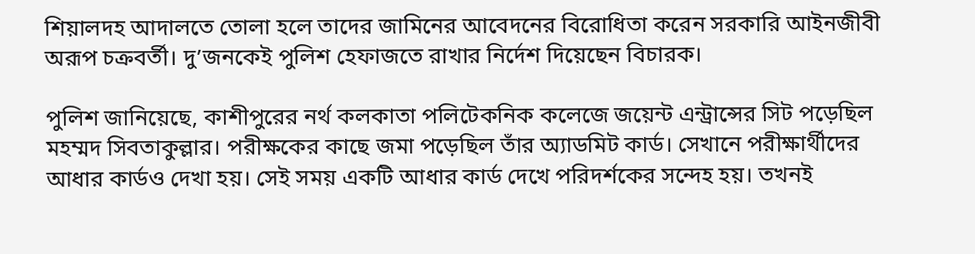শিয়ালদহ আদালতে তোলা হলে তাদের জামিনের আবেদনের বিরোধিতা করেন সরকারি আইনজীবী অরূপ চক্রবর্তী। দু’জনকেই পুলিশ হেফাজতে রাখার নির্দেশ দিয়েছেন বিচারক।

পুলিশ জানিয়েছে, কাশীপুরের নর্থ কলকাতা পলিটেকনিক কলেজে জয়েন্ট এন্ট্রান্সের সিট পড়েছিল মহম্মদ সিবতাকুল্লার। পরীক্ষকের কাছে জমা পড়েছিল তাঁর অ্যাডমিট কার্ড। সেখানে পরীক্ষার্থীদের আধার কার্ডও দেখা হয়। সেই সময় একটি আধার কার্ড দেখে পরিদর্শকের সন্দেহ হয়। তখনই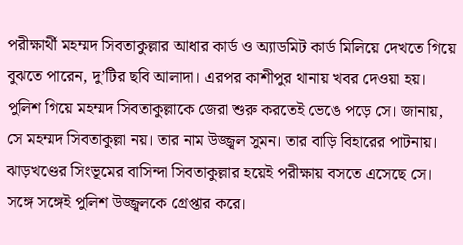পরীক্ষার্থী মহম্মদ সিবতাকুল্লার আধার কার্ড ও অ্যাডমিট কার্ড মিলিয়ে দেখতে গিয়ে বুঝতে পারেন, দু’টির ছবি আলাদা। এরপর কাশীপুর থানায় খবর দেওয়া হয়। পুলিশ গিয়ে মহম্মদ সিবতাকুল্লাকে জেরা শুরু করতেই ভেঙে পড়ে সে। জানায়, সে মহম্মদ সিবতাকুল্লা নয়। তার নাম উজ্জ্বল সুমন। তার বাড়ি বিহারের পাটনায়। ঝাড়খণ্ডের সিংভূমের বাসিন্দা সিবতাকুল্লার হয়েই পরীক্ষায় বসতে এসেছে সে। সঙ্গে সঙ্গেই পুলিশ উজ্জ্বলকে গ্রেপ্তার করে।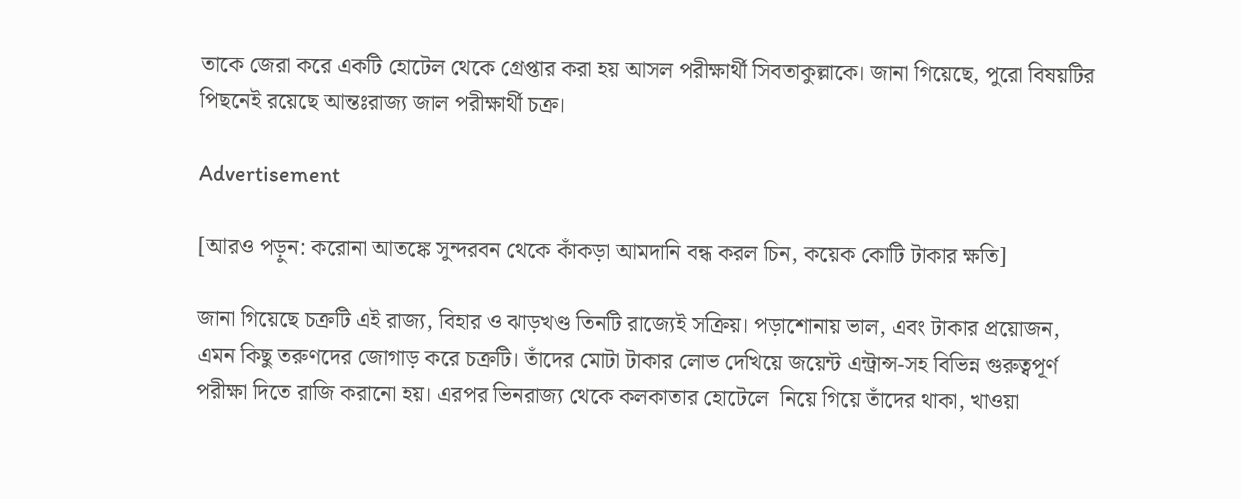তাকে জেরা করে একটি হোটেল থেকে গ্রেপ্তার করা হয় আসল পরীক্ষার্থী সিবতাকুল্লাকে। জানা গিয়েছে, পুরো বিষয়টির পিছনেই রয়েছে আন্তঃরাজ্য জাল পরীক্ষার্থী চক্র।

Advertisement

[আরও পড়ুন: করোনা আতঙ্কে সুন্দরবন থেকে কাঁকড়া আমদানি বন্ধ করল চিন, কয়েক কোটি টাকার ক্ষতি]

জানা গিয়েছে চক্রটি এই রাজ্য, বিহার ও ঝাড়খণ্ড তিনটি রাজ্যেই সক্রিয়। পড়াশোনায় ভাল, এবং টাকার প্রয়োজন, এমন কিছু তরুণদের জোগাড় করে চক্রটি। তাঁদের মোটা টাকার লোভ দেখিয়ে জয়েন্ট এন্ট্রান্স-সহ বিভিন্ন গুরুত্বপূর্ণ পরীক্ষা দিতে রাজি করানো হয়। এরপর ভিনরাজ্য থেকে কলকাতার হোটেলে  নিয়ে গিয়ে তাঁদের থাকা, খাওয়া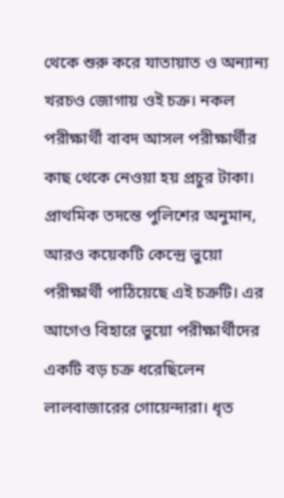থেকে শুরু করে যাতায়াত ও অন্যান্য খরচও জোগায় ওই চক্র। নকল পরীক্ষার্থী বাবদ আসল পরীক্ষার্থীর কাছ থেকে নেওয়া হয় প্রচুর টাকা। প্রাথমিক তদন্তে পুলিশের অনুমান, আরও কয়েকটি কেন্দ্রে ভুয়ো পরীক্ষার্থী পাঠিয়েছে এই চক্রটি। এর আগেও বিহারে ভুয়ো পরীক্ষার্থীদের একটি বড় চক্র ধরেছিলেন লালবাজারের গোয়েন্দারা। ধৃত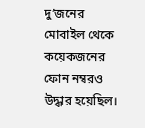দু’জনের মোবাইল থেকে কয়েকজনের ফোন নম্বরও উদ্ধার হয়েছিল।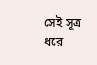সেই সূত্র ধরে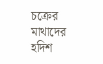চক্রের মাথাদের হদিশ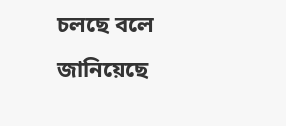চলছে বলে জানিয়েছে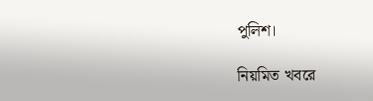পুলিশ।

নিয়মিত খবরে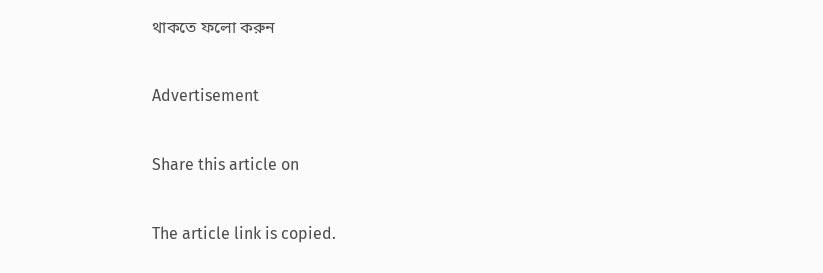থাকতে ফলো করুন

Advertisement

Share this article on

The article link is copied.